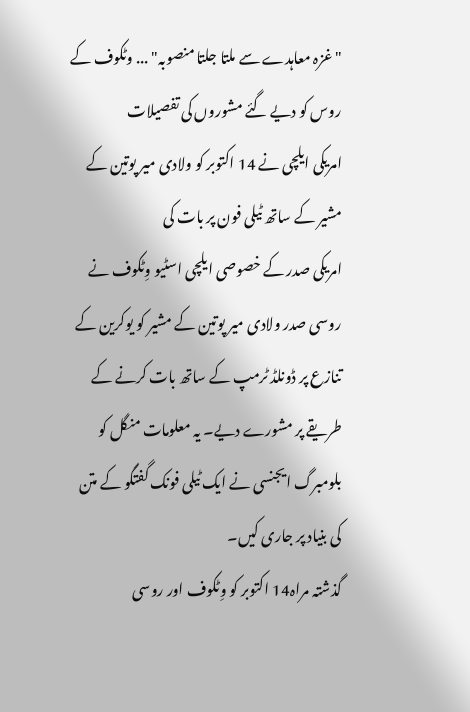"غزہ معاہدے سے ملتا جلتا منصوبہ" ... وٹکوف کے روس کو دیے گئے مشوروں کی تفصیلات
امریکی ایلچی نے 14 اکتوبر کو ولادی میر پوتین کے مشیر کے ساتھ ٹیلی فون پر بات کی
امریکی صدر کے خصوصی ایلچی اسٹیو وِٹکوف نے روسی صدر ولادی میر پوتین کے مشیر کو یوکرین کے تنازع پر ڈونلڈ ٹرمپ کے ساتھ بات کرنے کے طریقے پر مشورے دیے۔ یہ معلومات منگل کو بلومبرگ ایجنسی نے ایک ٹیلی فونک گفتگو کے متن کی بنیاد پر جاری کیں۔
گذشتہ مراہ14 اکتوبر کو وِٹکوف اور روسی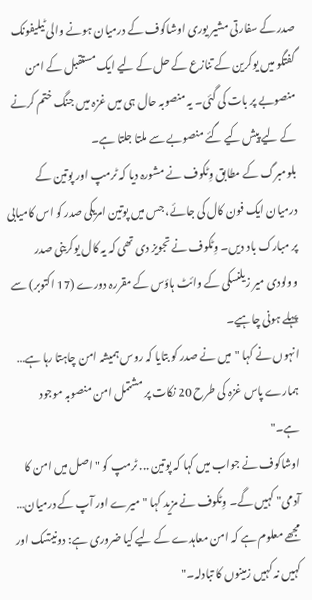صدر کے سفارتی مشیر یوری اوشاکوف کے درمیان ہونے والی ٹیلیفونک گفتگو میں یوکرین کے تنازع کے حل کے لیے ایک مستقبل کے امن منصوبے پر بات کی گئی۔ یہ منصوبہ حال ہی میں غزہ میں جنگ ختم کرنے کے لیے پیش کیے گئے منصوبے سے ملتا جلتا ہے۔
بلومبرگ کے مطابق وِٹکوف نے مشورہ دیا کہ ٹرمپ اور پوتین کے درمیان ایک فون کال کی جائے، جس میں پوتین امریکی صدر کو اس کامیابی پر مبارک باد دیں۔ وِٹکوف نے تجویز دی تھی کہ یہ کال یوکرینی صدر وولودی میر زیلنسکی کے وائٹ ہاؤس کے مقررہ دورے (17 اکتوبر) سے پہلے ہونی چاہیے۔
انہوں نے کہا "میں نے صدر کو بتایا کہ روس ہمیشہ امن چاہتا رہا ہے… ہمارے پاس غزہ کی طرح 20 نکات پر مشتمل امن منصوبہ موجود ہے۔"
اوشاکوف نے جواب میں کہا کہ پوتین ... ٹرمپ کو "اصل میں امن کا آدمی" کہیں گے۔ وِٹکوف نے مزید کہا "میرے اور آپ کے درمیان… مجھے معلوم ہے کہ امن معاہدے کے لیے کیا ضروری ہے: دونیتسک اور کہیں نہ کہیں زمینوں کا تبادلہ۔"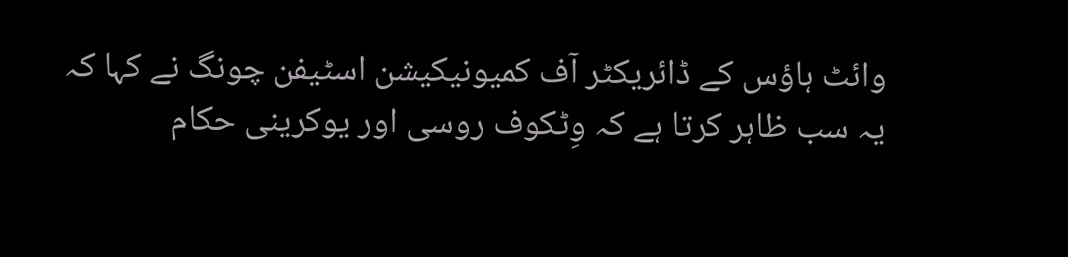وائٹ ہاؤس کے ڈائریکٹر آف کمیونیکیشن اسٹیفن چونگ نے کہا کہ یہ سب ظاہر کرتا ہے کہ وِٹکوف روسی اور یوکرینی حکام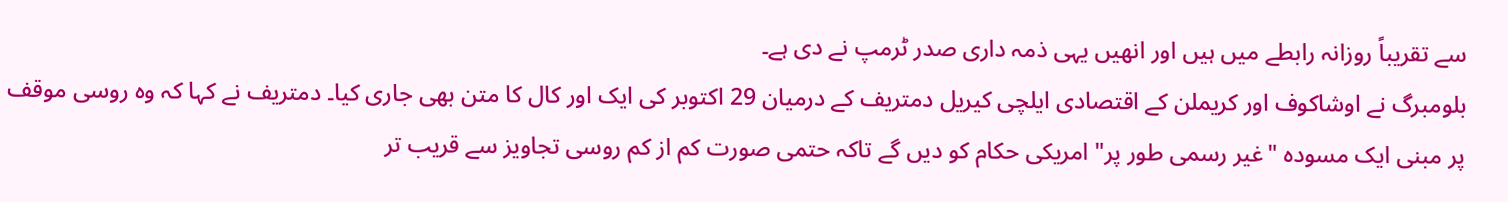سے تقریباً روزانہ رابطے میں ہیں اور انھیں یہی ذمہ داری صدر ٹرمپ نے دی ہے۔
بلومبرگ نے اوشاکوف اور کریملن کے اقتصادی ایلچی کیریل دمتریف کے درمیان 29 اکتوبر کی ایک اور کال کا متن بھی جاری کیا۔ دمتریف نے کہا کہ وہ روسی موقف پر مبنی ایک مسودہ "غیر رسمی طور پر" امریکی حکام کو دیں گے تاکہ حتمی صورت کم از کم روسی تجاویز سے قریب تر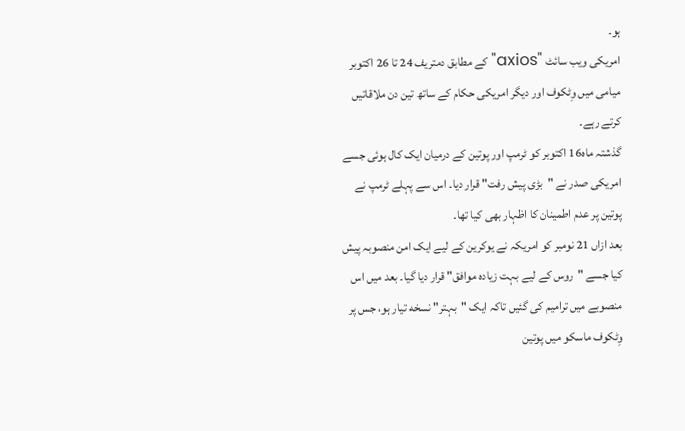ہو۔
امریکی ویب سائٹ "axios" کے مطابق دمتریف 24 تا 26 اکتوبر میامی میں وِٹکوف اور دیگر امریکی حکام کے ساتھ تین دن ملاقاتیں کرتے رہے۔
گذشتہ ماہ16 اکتوبر کو ٹرمپ اور پوتین کے درمیان ایک کال ہوئی جسے امریکی صدر نے "بڑی پیش رفت" قرار دیا۔ اس سے پہلے ٹرمپ نے پوتین پر عدم اطمینان کا اظہار بھی کیا تھا۔
بعد ازاں 21 نومبر کو امریکہ نے یوکرین کے لیے ایک امن منصوبہ پیش کیا جسے "روس کے لیے بہت زیادہ موافق" قرار دیا گیا۔ بعد میں اس منصوبے میں ترامیم کی گئیں تاکہ ایک "بہتر" نسخه تیار ہو، جس پر وِٹکوف ماسکو میں پوتین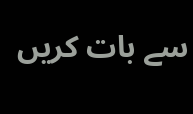سے بات کریں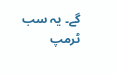گے۔ یہ سب ٹرمپ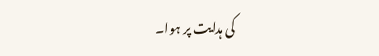کی ہدایت پر ہوا۔